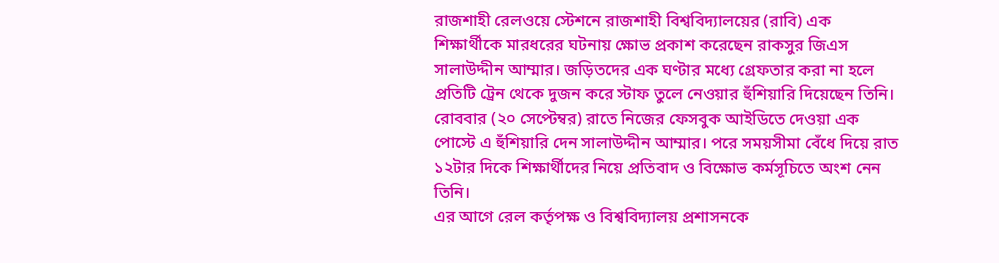রাজশাহী রেলওয়ে স্টেশনে রাজশাহী বিশ্ববিদ্যালয়ের (রাবি) এক শিক্ষার্থীকে মারধরের ঘটনায় ক্ষোভ প্রকাশ করেছেন রাকসুর জিএস সালাউদ্দীন আম্মার। জড়িতদের এক ঘণ্টার মধ্যে গ্রেফতার করা না হলে প্রতিটি ট্রেন থেকে দুজন করে স্টাফ তুলে নেওয়ার হুঁশিয়ারি দিয়েছেন তিনি।
রোববার (২০ সেপ্টেম্বর) রাতে নিজের ফেসবুক আইডিতে দেওয়া এক পোস্টে এ হুঁশিয়ারি দেন সালাউদ্দীন আম্মার। পরে সময়সীমা বেঁধে দিয়ে রাত ১২টার দিকে শিক্ষার্থীদের নিয়ে প্রতিবাদ ও বিক্ষোভ কর্মসূচিতে অংশ নেন তিনি।
এর আগে রেল কর্তৃপক্ষ ও বিশ্ববিদ্যালয় প্রশাসনকে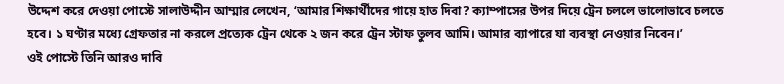উদ্দেশ করে দেওয়া পোস্টে সালাউদ্দীন আম্মার লেখেন, ‘আমার শিক্ষার্থীদের গায়ে হাত দিবা? ক্যাম্পাসের উপর দিয়ে ট্রেন চললে ভালোভাবে চলতে হবে। ১ ঘণ্টার মধ্যে গ্রেফতার না করলে প্রত্যেক ট্রেন থেকে ২ জন করে ট্রেন স্টাফ তুলব আমি। আমার ব্যাপারে যা ব্যবস্থা নেওয়ার নিবেন।’
ওই পোস্টে তিনি আরও দাবি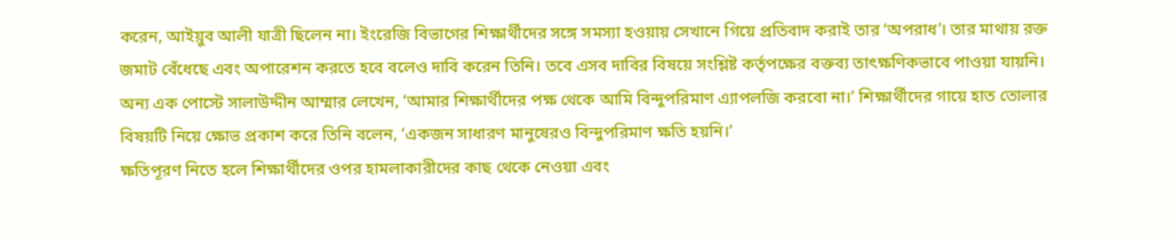করেন, আইয়ুব আলী যাত্রী ছিলেন না। ইংরেজি বিভাগের শিক্ষার্থীদের সঙ্গে সমস্যা হওয়ায় সেখানে গিয়ে প্রতিবাদ করাই তার ‘অপরাধ’। তার মাথায় রক্ত জমাট বেঁধেছে এবং অপারেশন করতে হবে বলেও দাবি করেন তিনি। তবে এসব দাবির বিষয়ে সংশ্লিষ্ট কর্তৃপক্ষের বক্তব্য তাৎক্ষণিকভাবে পাওয়া যায়নি।
অন্য এক পোস্টে সালাউদ্দীন আম্মার লেখেন, ‘আমার শিক্ষার্থীদের পক্ষ থেকে আমি বিন্দুপরিমাণ এ্যাপলজি করবো না।’ শিক্ষার্থীদের গায়ে হাত তোলার বিষয়টি নিয়ে ক্ষোভ প্রকাশ করে তিনি বলেন, ‘একজন সাধারণ মানুষেরও বিন্দুপরিমাণ ক্ষতি হয়নি।’
ক্ষতিপূরণ নিতে হলে শিক্ষার্থীদের ওপর হামলাকারীদের কাছ থেকে নেওয়া এবং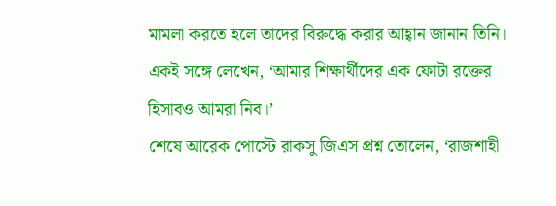মামলা করতে হলে তাদের বিরুদ্ধে করার আহ্বান জানান তিনি। একই সঙ্গে লেখেন, ‘আমার শিক্ষার্থীদের এক ফোটা রক্তের হিসাবও আমরা নিব।’
শেষে আরেক পোস্টে রাকসু জিএস প্রশ্ন তোলেন, ‘রাজশাহী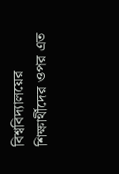বিশ্ববিদ্যালয়ের শিক্ষার্থীদের ওপর এত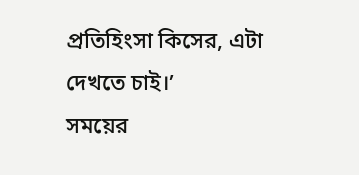প্রতিহিংসা কিসের, এটা দেখতে চাই।’
সময়ের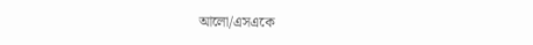আলো/এসএকে